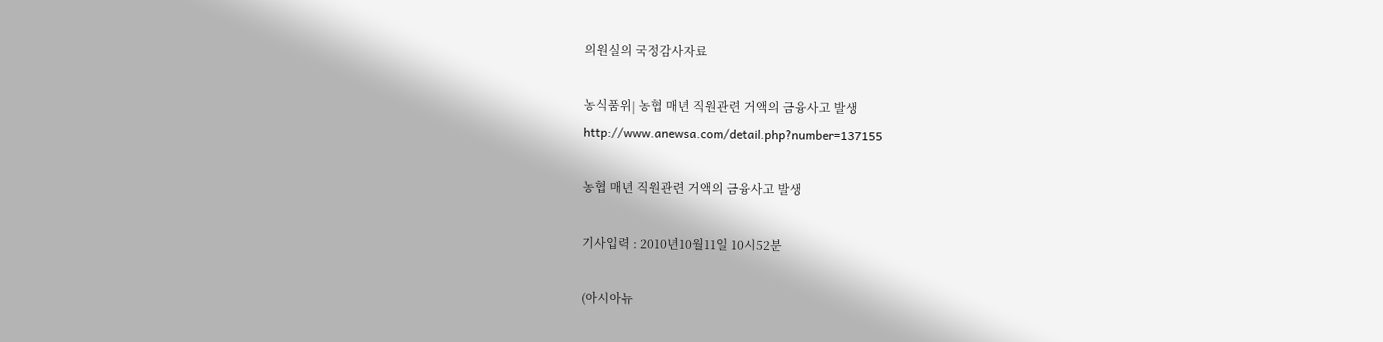의원실의 국정감사자료

농식품위| 농협 매년 직원관련 거액의 금융사고 발생
http://www.anewsa.com/detail.php?number=137155

농협 매년 직원관련 거액의 금융사고 발생

기사입력 : 2010년10월11일 10시52분

(아시아뉴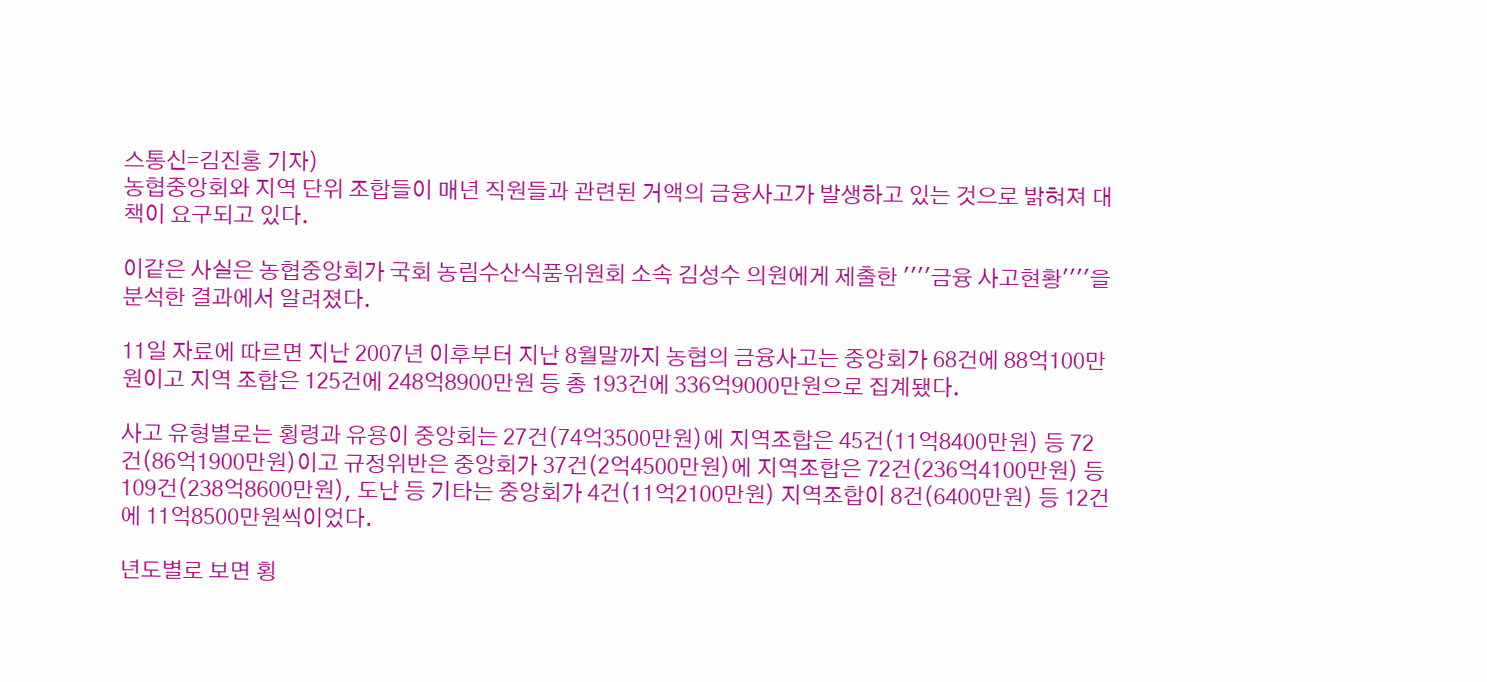스통신=김진홍 기자)
농협중앙회와 지역 단위 조합들이 매년 직원들과 관련된 거액의 금융사고가 발생하고 있는 것으로 밝혀져 대책이 요구되고 있다.

이같은 사실은 농협중앙회가 국회 농림수산식품위원회 소속 김성수 의원에게 제출한 ''''금융 사고현황''''을 분석한 결과에서 알려졌다.

11일 자료에 따르면 지난 2007년 이후부터 지난 8월말까지 농협의 금융사고는 중앙회가 68건에 88억100만원이고 지역 조합은 125건에 248억8900만원 등 총 193건에 336억9000만원으로 집계됐다.

사고 유형별로는 횡령과 유용이 중앙회는 27건(74억3500만원)에 지역조합은 45건(11억8400만원) 등 72건(86억1900만원)이고 규정위반은 중앙회가 37건(2억4500만원)에 지역조합은 72건(236억4100만원) 등 109건(238억8600만원), 도난 등 기타는 중앙회가 4건(11억2100만원) 지역조합이 8건(6400만원) 등 12건에 11억8500만원씩이었다.

년도별로 보면 횡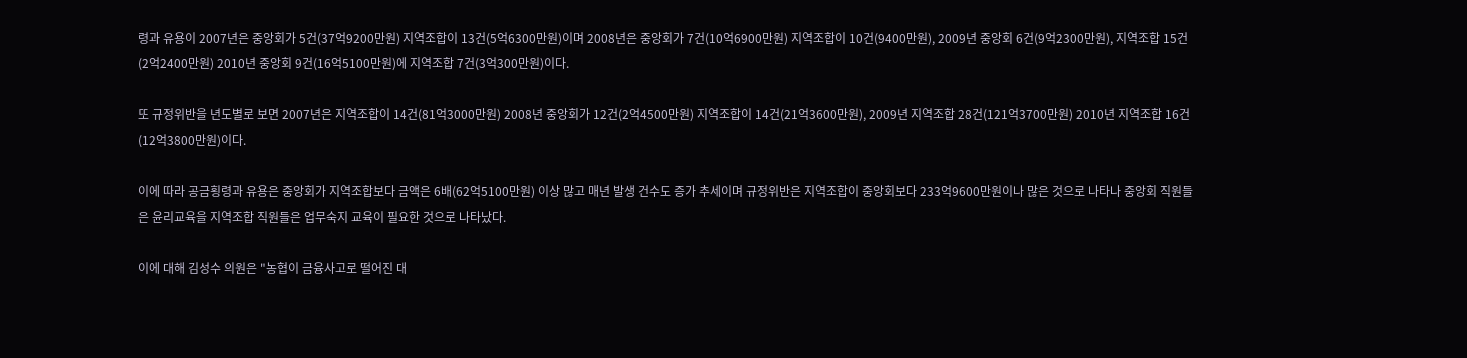령과 유용이 2007년은 중앙회가 5건(37억9200만원) 지역조합이 13건(5억6300만원)이며 2008년은 중앙회가 7건(10억6900만원) 지역조합이 10건(9400만원), 2009년 중앙회 6건(9억2300만원), 지역조합 15건(2억2400만원) 2010년 중앙회 9건(16억5100만원)에 지역조합 7건(3억300만원)이다.

또 규정위반을 년도별로 보면 2007년은 지역조합이 14건(81억3000만원) 2008년 중앙회가 12건(2억4500만원) 지역조합이 14건(21억3600만원), 2009년 지역조합 28건(121억3700만원) 2010년 지역조합 16건(12억3800만원)이다.

이에 따라 공금횡령과 유용은 중앙회가 지역조합보다 금액은 6배(62억5100만원) 이상 많고 매년 발생 건수도 증가 추세이며 규정위반은 지역조합이 중앙회보다 233억9600만원이나 많은 것으로 나타나 중앙회 직원들은 윤리교육을 지역조합 직원들은 업무숙지 교육이 필요한 것으로 나타났다.

이에 대해 김성수 의원은 "농협이 금융사고로 떨어진 대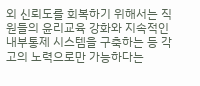외 신뢰도를 회복하기 위해서는 직원들의 윤리교육 강화와 지속적인 내부통제 시스템을 구축하는 등 각고의 노력으로만 가능하다는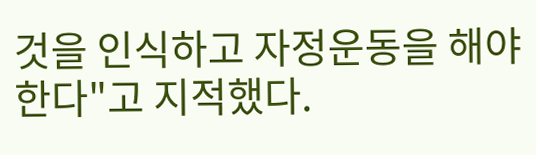것을 인식하고 자정운동을 해야한다"고 지적했다.